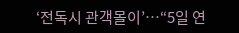‘전독시 관객몰이’…“5일 연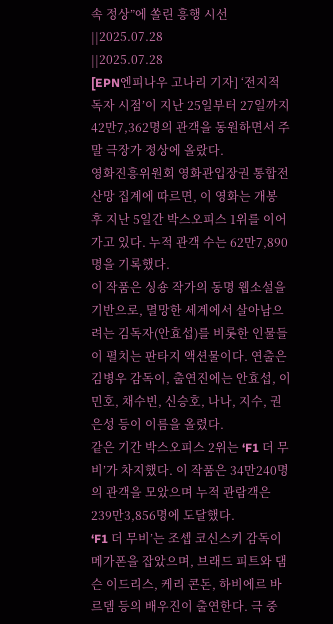속 정상”에 쏠린 흥행 시선
||2025.07.28
||2025.07.28
[EPN엔피나우 고나리 기자] ‘전지적 독자 시점’이 지난 25일부터 27일까지 42만7,362명의 관객을 동원하면서 주말 극장가 정상에 올랐다.
영화진흥위원회 영화관입장권 통합전산망 집계에 따르면, 이 영화는 개봉 후 지난 5일간 박스오피스 1위를 이어가고 있다. 누적 관객 수는 62만7,890명을 기록했다.
이 작품은 싱숑 작가의 동명 웹소설을 기반으로, 멸망한 세계에서 살아남으려는 김독자(안효섭)를 비롯한 인물들이 펼치는 판타지 액션물이다. 연출은 김병우 감독이, 출연진에는 안효섭, 이민호, 채수빈, 신승호, 나나, 지수, 권은성 등이 이름을 올렸다.
같은 기간 박스오피스 2위는 ‘F1 더 무비’가 차지했다. 이 작품은 34만240명의 관객을 모았으며 누적 관람객은 239만3,856명에 도달했다.
‘F1 더 무비’는 조셉 코신스키 감독이 메가폰을 잡았으며, 브래드 피트와 댐슨 이드리스, 케리 콘돈, 하비에르 바르뎀 등의 배우진이 출연한다. 극 중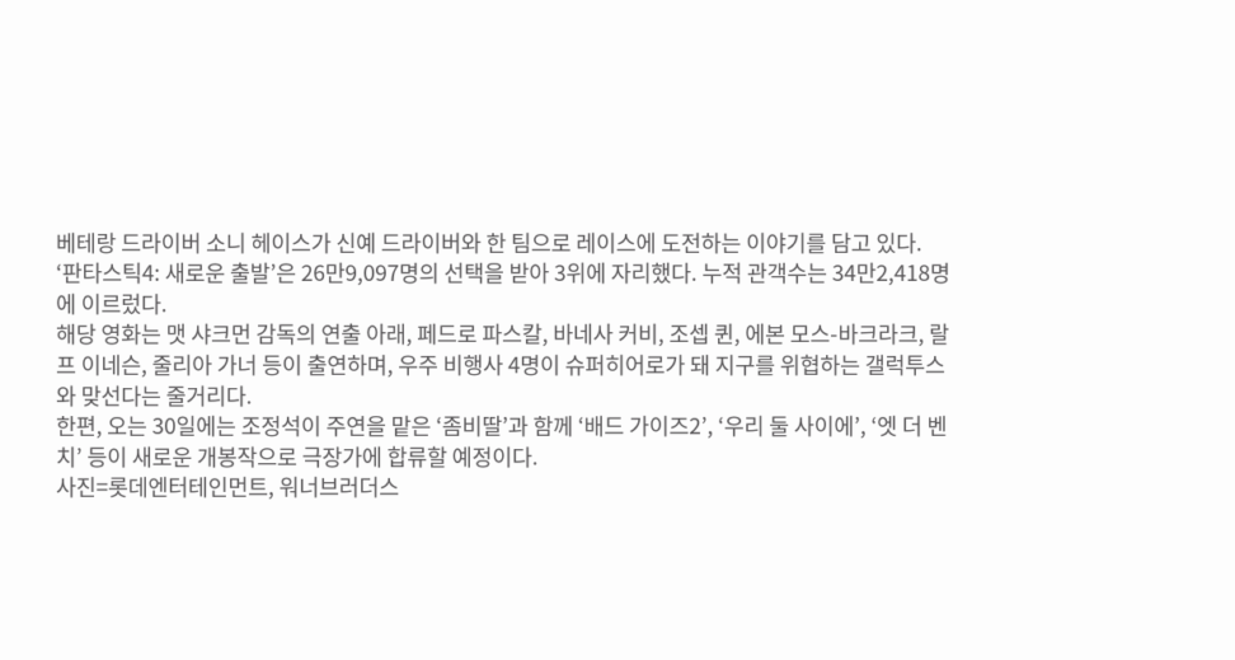베테랑 드라이버 소니 헤이스가 신예 드라이버와 한 팀으로 레이스에 도전하는 이야기를 담고 있다.
‘판타스틱4: 새로운 출발’은 26만9,097명의 선택을 받아 3위에 자리했다. 누적 관객수는 34만2,418명에 이르렀다.
해당 영화는 맷 샤크먼 감독의 연출 아래, 페드로 파스칼, 바네사 커비, 조셉 퀸, 에본 모스-바크라크, 랄프 이네슨, 줄리아 가너 등이 출연하며, 우주 비행사 4명이 슈퍼히어로가 돼 지구를 위협하는 갤럭투스와 맞선다는 줄거리다.
한편, 오는 30일에는 조정석이 주연을 맡은 ‘좀비딸’과 함께 ‘배드 가이즈2’, ‘우리 둘 사이에’, ‘엣 더 벤치’ 등이 새로운 개봉작으로 극장가에 합류할 예정이다.
사진=롯데엔터테인먼트, 워너브러더스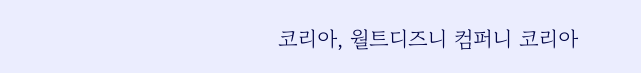코리아, 월트디즈니 컴퍼니 코리아